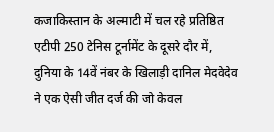कजाकिस्तान के अल्माटी में चल रहे प्रतिष्ठित एटीपी 250 टेनिस टूर्नामेंट के दूसरे दौर में, दुनिया के 14वें नंबर के खिलाड़ी दानिल मेदवेदेव ने एक ऐसी जीत दर्ज की जो केवल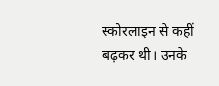स्कोरलाइन से कहीं बढ़कर थी। उनके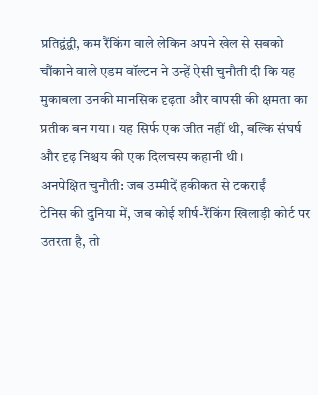प्रतिद्वंद्वी, कम रैंकिंग वाले लेकिन अपने खेल से सबको चौंकाने वाले एडम वॉल्टन ने उन्हें ऐसी चुनौती दी कि यह मुकाबला उनकी मानसिक दृढ़ता और वापसी की क्षमता का प्रतीक बन गया। यह सिर्फ एक जीत नहीं थी, बल्कि संघर्ष और दृढ़ निश्चय की एक दिलचस्प कहानी थी।
अनपेक्षित चुनौती: जब उम्मीदें हकीकत से टकराईं
टेनिस की दुनिया में, जब कोई शीर्ष-रैंकिंग खिलाड़ी कोर्ट पर उतरता है, तो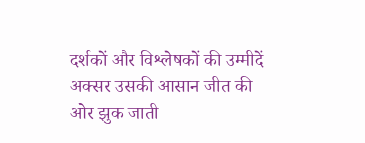दर्शकों और विश्लेषकों की उम्मीदें अक्सर उसकी आसान जीत की ओर झुक जाती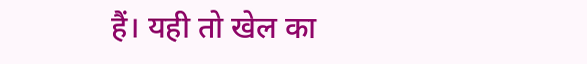हैं। यही तो खेल का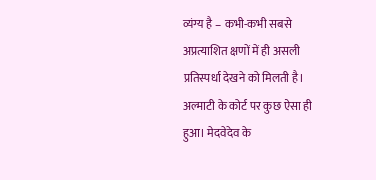व्यंग्य है – कभी-कभी सबसे अप्रत्याशित क्षणों में ही असली प्रतिस्पर्धा देखने को मिलती है। अल्माटी के कोर्ट पर कुछ ऐसा ही हुआ। मेदवेदेव के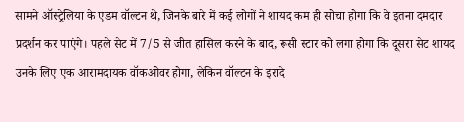सामने ऑस्ट्रेलिया के एडम वॉल्टन थे, जिनके बारे में कई लोगों ने शायद कम ही सोचा होगा कि वे इतना दमदार प्रदर्शन कर पाएंगे। पहले सेट में 7/5 से जीत हासिल करने के बाद, रूसी स्टार को लगा होगा कि दूसरा सेट शायद उनके लिए एक आरामदायक वॉकओवर होगा, लेकिन वॉल्टन के इरादे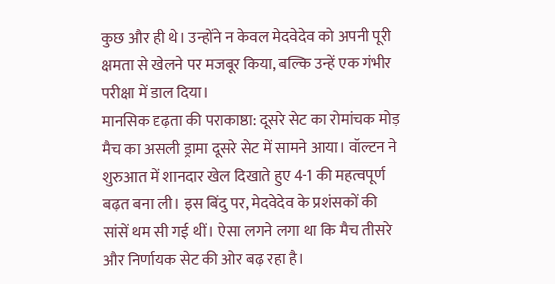कुछ और ही थे। उन्होंने न केवल मेदवेदेव को अपनी पूरी क्षमता से खेलने पर मजबूर किया, बल्कि उन्हें एक गंभीर परीक्षा में डाल दिया।
मानसिक दृढ़ता की पराकाष्ठा: दूसरे सेट का रोमांचक मोड़
मैच का असली ड्रामा दूसरे सेट में सामने आया। वॉल्टन ने शुरुआत में शानदार खेल दिखाते हुए 4-1 की महत्वपूर्ण बढ़त बना ली। इस बिंदु पर, मेदवेदेव के प्रशंसकों की सांसें थम सी गई थीं। ऐसा लगने लगा था कि मैच तीसरे और निर्णायक सेट की ओर बढ़ रहा है।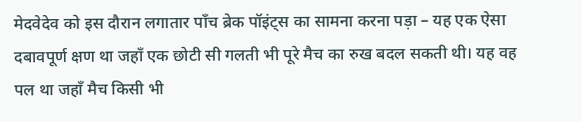मेदवेदेव को इस दौरान लगातार पाँच ब्रेक पॉइंट्स का सामना करना पड़ा – यह एक ऐसा दबावपूर्ण क्षण था जहाँ एक छोटी सी गलती भी पूरे मैच का रुख बदल सकती थी। यह वह पल था जहाँ मैच किसी भी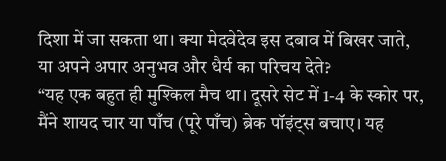दिशा में जा सकता था। क्या मेदवेदेव इस दबाव में बिखर जाते, या अपने अपार अनुभव और धैर्य का परिचय देते?
“यह एक बहुत ही मुश्किल मैच था। दूसरे सेट में 1-4 के स्कोर पर, मैंने शायद चार या पाँच (पूरे पाँच) ब्रेक पॉइंट्स बचाए। यह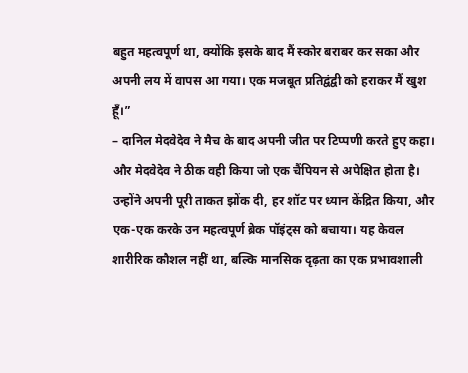बहुत महत्वपूर्ण था, क्योंकि इसके बाद मैं स्कोर बराबर कर सका और अपनी लय में वापस आ गया। एक मजबूत प्रतिद्वंद्वी को हराकर मैं खुश हूँ।”
– दानिल मेदवेदेव ने मैच के बाद अपनी जीत पर टिप्पणी करते हुए कहा।
और मेदवेदेव ने ठीक वही किया जो एक चैंपियन से अपेक्षित होता है। उन्होंने अपनी पूरी ताकत झोंक दी, हर शॉट पर ध्यान केंद्रित किया, और एक-एक करके उन महत्वपूर्ण ब्रेक पॉइंट्स को बचाया। यह केवल शारीरिक कौशल नहीं था, बल्कि मानसिक दृढ़ता का एक प्रभावशाली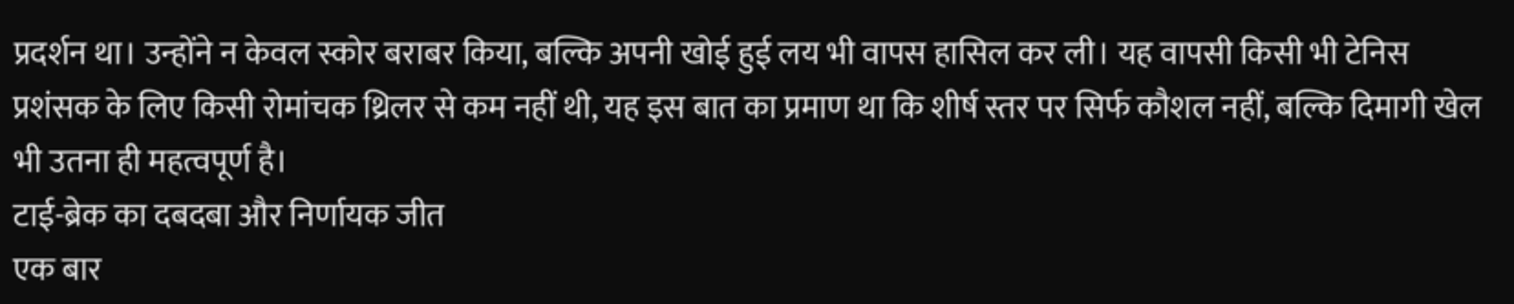प्रदर्शन था। उन्होंने न केवल स्कोर बराबर किया, बल्कि अपनी खोई हुई लय भी वापस हासिल कर ली। यह वापसी किसी भी टेनिस प्रशंसक के लिए किसी रोमांचक थ्रिलर से कम नहीं थी, यह इस बात का प्रमाण था कि शीर्ष स्तर पर सिर्फ कौशल नहीं, बल्कि दिमागी खेल भी उतना ही महत्वपूर्ण है।
टाई-ब्रेक का दबदबा और निर्णायक जीत
एक बार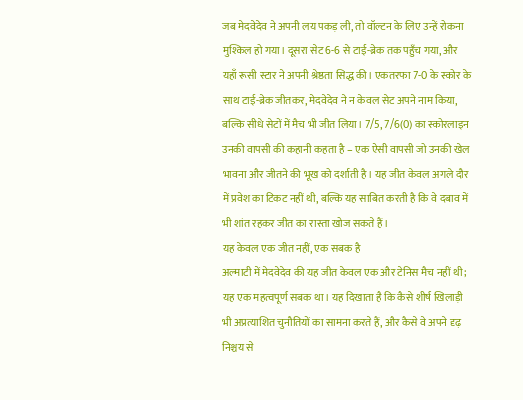जब मेदवेदेव ने अपनी लय पकड़ ली, तो वॉल्टन के लिए उन्हें रोकना मुश्किल हो गया। दूसरा सेट 6-6 से टाई-ब्रेक तक पहुँच गया, और यहाँ रूसी स्टार ने अपनी श्रेष्ठता सिद्ध की। एकतरफा 7-0 के स्कोर के साथ टाई-ब्रेक जीतकर, मेदवेदेव ने न केवल सेट अपने नाम किया, बल्कि सीधे सेटों में मैच भी जीत लिया। 7/5, 7/6(0) का स्कोरलाइन उनकी वापसी की कहानी कहता है – एक ऐसी वापसी जो उनकी खेल भावना और जीतने की भूख को दर्शाती है। यह जीत केवल अगले दौर में प्रवेश का टिकट नहीं थी, बल्कि यह साबित करती है कि वे दबाव में भी शांत रहकर जीत का रास्ता खोज सकते हैं।
यह केवल एक जीत नहीं, एक सबक है
अल्माटी में मेदवेदेव की यह जीत केवल एक और टेनिस मैच नहीं थी; यह एक महत्वपूर्ण सबक था। यह दिखाता है कि कैसे शीर्ष खिलाड़ी भी अप्रत्याशित चुनौतियों का सामना करते हैं, और कैसे वे अपने दृढ़ निश्चय से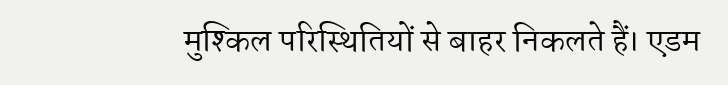मुश्किल परिस्थितियों से बाहर निकलते हैं। एडम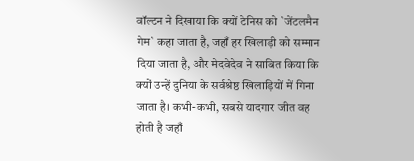वॉल्टन ने दिखाया कि क्यों टेनिस को `जेंटलमैन गेम` कहा जाता है, जहाँ हर खिलाड़ी को सम्मान दिया जाता है, और मेदवेदेव ने साबित किया कि क्यों उन्हें दुनिया के सर्वश्रेष्ठ खिलाड़ियों में गिना जाता है। कभी-कभी, सबसे यादगार जीत वह होती है जहाँ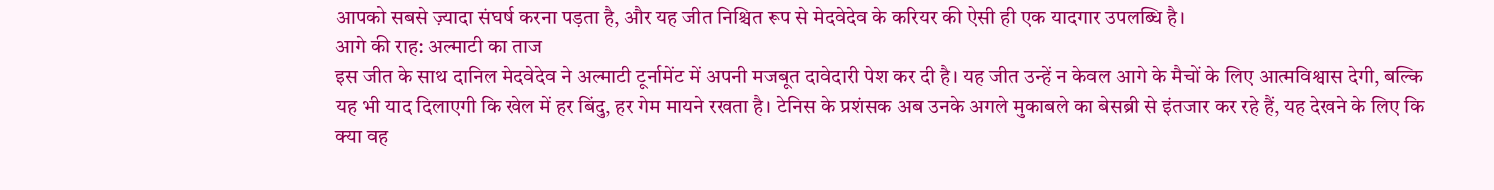आपको सबसे ज़्यादा संघर्ष करना पड़ता है, और यह जीत निश्चित रूप से मेदवेदेव के करियर की ऐसी ही एक यादगार उपलब्धि है।
आगे की राह: अल्माटी का ताज
इस जीत के साथ दानिल मेदवेदेव ने अल्माटी टूर्नामेंट में अपनी मजबूत दावेदारी पेश कर दी है। यह जीत उन्हें न केवल आगे के मैचों के लिए आत्मविश्वास देगी, बल्कि यह भी याद दिलाएगी कि खेल में हर बिंदु, हर गेम मायने रखता है। टेनिस के प्रशंसक अब उनके अगले मुकाबले का बेसब्री से इंतजार कर रहे हैं, यह देखने के लिए कि क्या वह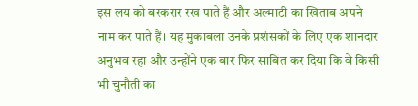इस लय को बरकरार रख पाते हैं और अल्माटी का खिताब अपने नाम कर पाते हैं। यह मुकाबला उनके प्रशंसकों के लिए एक शानदार अनुभव रहा और उन्होंने एक बार फिर साबित कर दिया कि वे किसी भी चुनौती का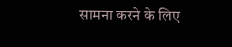सामना करने के लिए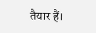तैयार हैं।